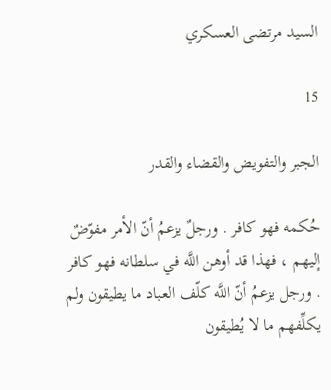السيد مرتضى العسكري

15

الجبر والتفويض والقضاء والقدر

حُكمه فهو كافر . ورجلٌ يزعمُ أنّ الأمر مفوّضٌ إليهم ، فهذا قد أوهن اللَّه في سلطانه فهو كافر . ورجل يزعمُ أنّ اللَّه كلّف العباد ما يطيقون ولم يكلِّفهم ما لا يُطيقون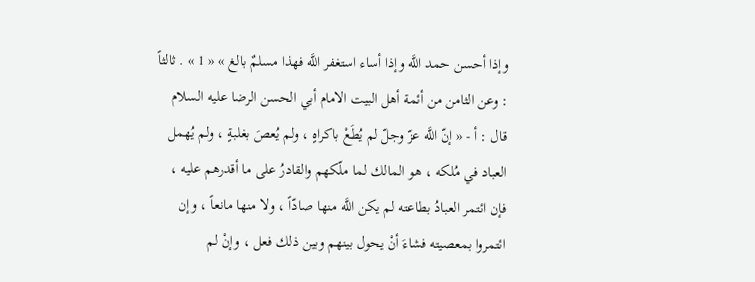وإذا أحسن حمد اللَّه وإذا أساء استغفر اللَّه فهذا مسلمٌ بالغ » « 1 » . ثالثاً : وعن الثامن من أئمة أهل البيت الامام أبي الحسن الرضا عليه السلام قال : أ - « إنّ اللَّه عزّ وجلّ لم يُطَعْ باكراهٍ ، ولم يُعصَ بغلبةٍ ، ولم يُهمل العباد في مُلكه ، هو المالك لما ملّكهم والقادرُ على ما أقدرهم عليه ، فإن ائتمر العبادُ بطاعته لم يكن اللَّه منها صادّاً ، ولا منها مانعاً ، وإن ائتمروا بمعصيته فشاءَ أنْ يحول بينهم وبين ذلك فعل ، وإنْ لم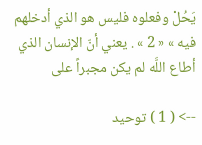يَحُلْ وفعلوه فليس هو الذي أدخلهم فيه » « 2 » . يعني أنّ الإنسان الذي أطاع اللَّه لم يكن مجبراً على

--> ( 1 ) توحيد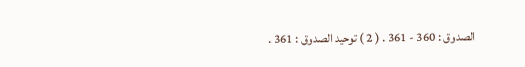الصدوق : 360 - 361 . ( 2 ) توحيد الصدوق : 361 .